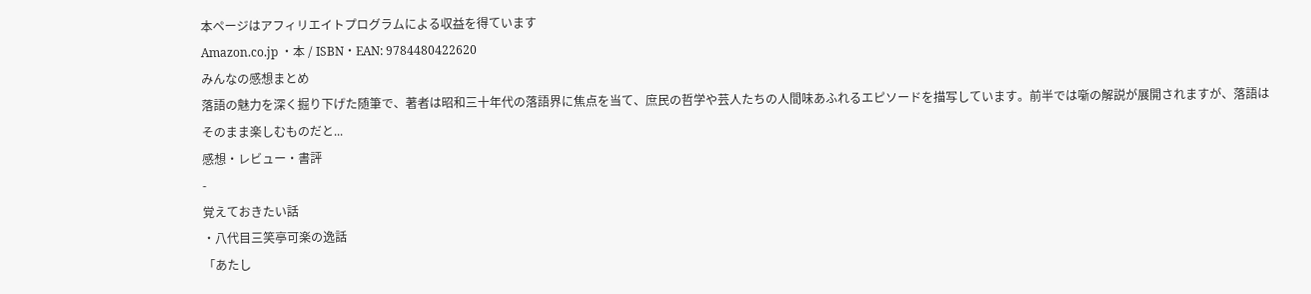本ページはアフィリエイトプログラムによる収益を得ています
Amazon.co.jp ・本 / ISBN・EAN: 9784480422620
みんなの感想まとめ
落語の魅力を深く掘り下げた随筆で、著者は昭和三十年代の落語界に焦点を当て、庶民の哲学や芸人たちの人間味あふれるエピソードを描写しています。前半では噺の解説が展開されますが、落語はそのまま楽しむものだと...
感想・レビュー・書評
-
覚えておきたい話
・八代目三笑亭可楽の逸話
「あたし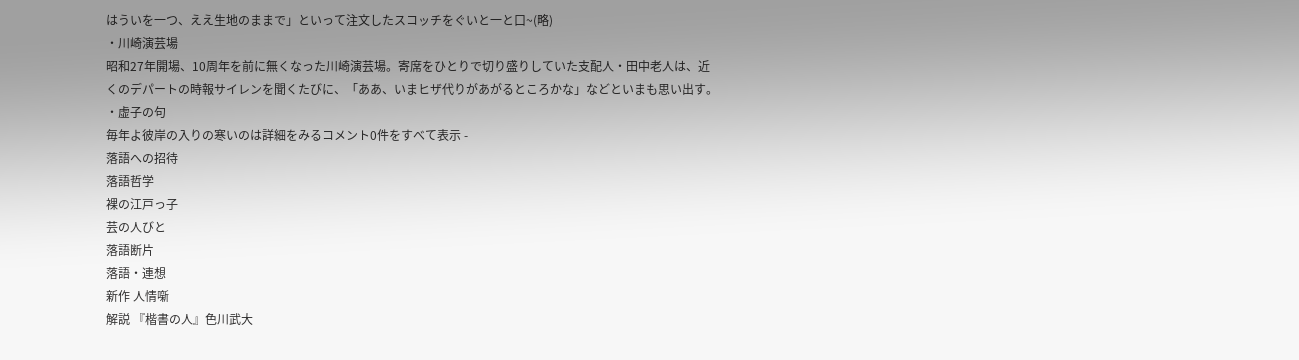はういを一つ、ええ生地のままで」といって注文したスコッチをぐいと一と口~(略)
・川崎演芸場
昭和27年開場、10周年を前に無くなった川崎演芸場。寄席をひとりで切り盛りしていた支配人・田中老人は、近くのデパートの時報サイレンを聞くたびに、「ああ、いまヒザ代りがあがるところかな」などといまも思い出す。
・虚子の句
毎年よ彼岸の入りの寒いのは詳細をみるコメント0件をすべて表示 -
落語への招待
落語哲学
裸の江戸っ子
芸の人びと
落語断片
落語・連想
新作 人情噺
解説 『楷書の人』色川武大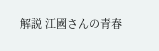解説 江國さんの青春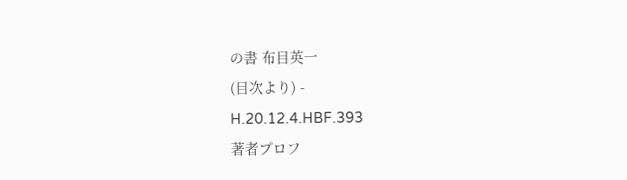の書 布目英一
(目次より) -
H.20.12.4.HBF.393
著者プロフ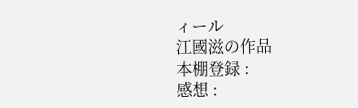ィール
江國滋の作品
本棚登録 :
感想 :